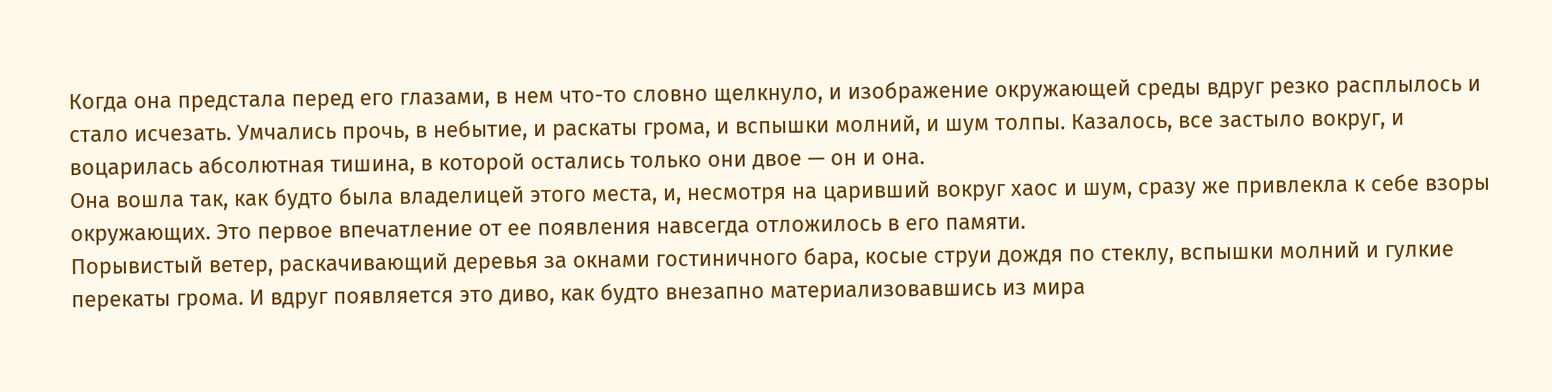Когда она предстала перед его глазами, в нем что-то словно щелкнуло, и изображение окружающей среды вдруг резко расплылось и стало исчезать. Умчались прочь, в небытие, и раскаты грома, и вспышки молний, и шум толпы. Казалось, все застыло вокруг, и воцарилась абсолютная тишина, в которой остались только они двое — он и она.
Она вошла так, как будто была владелицей этого места, и, несмотря на царивший вокруг хаос и шум, сразу же привлекла к себе взоры окружающих. Это первое впечатление от ее появления навсегда отложилось в его памяти.
Порывистый ветер, раскачивающий деревья за окнами гостиничного бара, косые струи дождя по стеклу, вспышки молний и гулкие перекаты грома. И вдруг появляется это диво, как будто внезапно материализовавшись из мира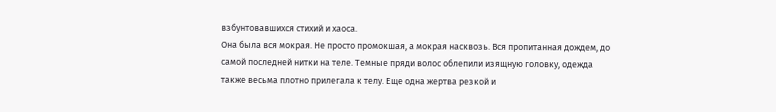взбунтовавшихся стихий и хаоса.
Она была вся мокрая. Не просто промокшая, а мокрая насквозь. Вся пропитанная дождем, до самой последней нитки на теле. Темные пряди волос облепили изящную головку, одежда также весьма плотно прилегала к телу. Еще одна жертва резкой и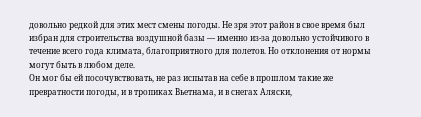довольно редкой для этих мест смены погоды. Не зря этот район в свое время был избран для строительства воздушной базы — именно из-за довольно устойчивого в течение всего года климата, благоприятного для полетов. Но отклонения от нормы могут быть в любом деле.
Он мог бы ей посочувствовать, не раз испытав на себе в прошлом такие же превратности погоды, и в тропиках Вьетнама, и в снегах Аляски,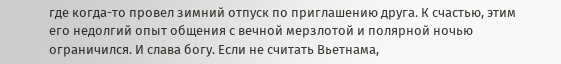где когда-то провел зимний отпуск по приглашению друга. К счастью, этим его недолгий опыт общения с вечной мерзлотой и полярной ночью ограничился. И слава богу. Если не считать Вьетнама,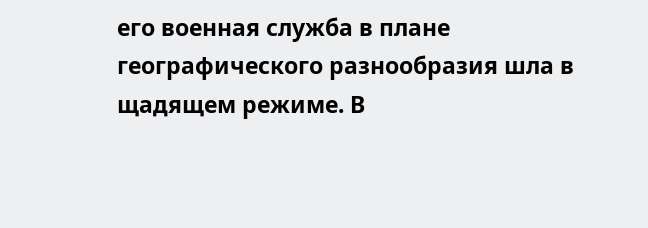его военная служба в плане географического разнообразия шла в щадящем режиме. В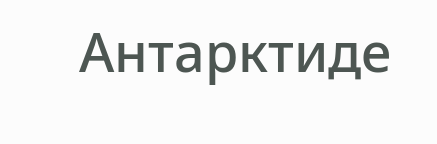Антарктиде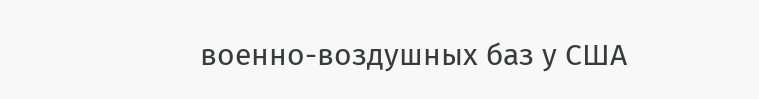военно-воздушных баз у США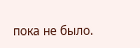пока не было.